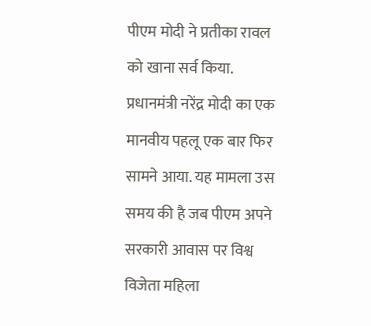पीएम मोदी ने प्रतीका रावल को खाना सर्व किया.
प्रधानमंत्री नरेंद्र मोदी का एक मानवीय पहलू एक बार फिर सामने आया. यह मामला उस समय की है जब पीएम अपने सरकारी आवास पर विश्व विजेता महिला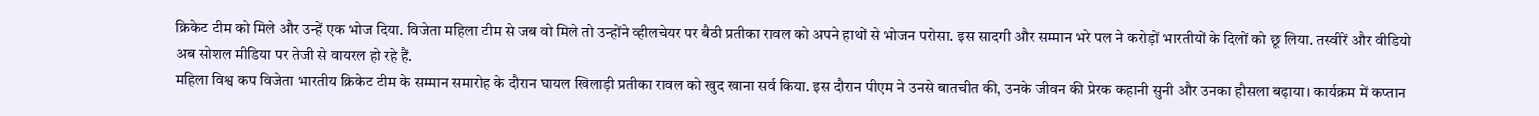क्रिकेट टीम को मिले और उन्हें एक भोज दिया. विजेता महिला टीम से जब वो मिले तो उन्होंने व्हीलचेयर पर बैठी प्रतीका रावल को अपने हाथों से भोजन परोसा. इस सादगी और सम्मान भरे पल ने करोड़ों भारतीयों के दिलों को छू लिया. तस्वीरें और वीडियो अब सोशल मीडिया पर तेजी से वायरल हो रहे हैं.
महिला विश्व कप विजेता भारतीय क्रिकेट टीम के सम्मान समारोह के दौरान घायल खिलाड़ी प्रतीका रावल को खुद खाना सर्व किया. इस दौरान पीएम ने उनसे बातचीत की, उनके जीवन की प्रेरक कहानी सुनी और उनका हौसला बढ़ाया। कार्यक्रम में कप्तान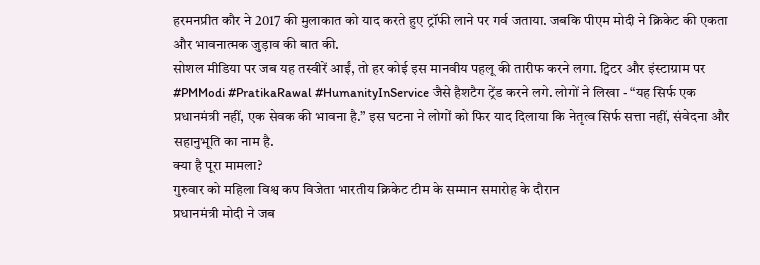हरमनप्रीत कौर ने 2017 की मुलाकात को याद करते हुए ट्रॉफी लाने पर गर्व जताया. जबकि पीएम मोदी ने क्रिकेट की एकता और भावनात्मक जुड़ाव की बात की.
सोशल मीडिया पर जब यह तस्वीरें आईं, तो हर कोई इस मानवीय पहलू की तारीफ करने लगा. ट्विटर और इंस्टाग्राम पर #PMModi #PratikaRawal #HumanityInService जैसे हैशटैग ट्रेंड करने लगे. लोगों ने लिखा - “यह सिर्फ एक प्रधानमंत्री नहीं, एक सेवक की भावना है.” इस घटना ने लोगों को फिर याद दिलाया कि नेतृत्व सिर्फ सत्ता नहीं, संवेदना और सहानुभूति का नाम है.
क्या है पूरा मामला?
गुरुवार को महिला विश्व कप विजेता भारतीय क्रिकेट टीम के सम्मान समारोह के दौरान
प्रधानमंत्री मोदी ने जब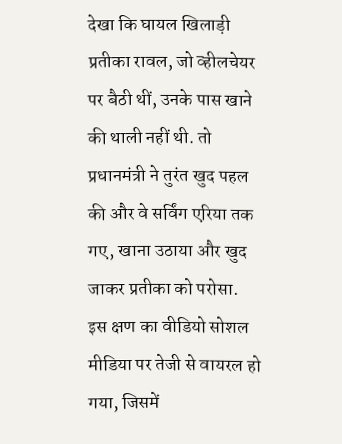देखा कि घायल खिलाड़ी प्रतीका रावल, जो व्हीलचेयर पर बैठी थीं, उनके पास खाने की थाली नहीं थी. तो प्रधानमंत्री ने तुरंत खुद पहल की और वे सर्विंग एरिया तक गए, खाना उठाया और खुद जाकर प्रतीका को परोसा.
इस क्षण का वीडियो सोशल मीडिया पर तेजी से वायरल हो गया, जिसमें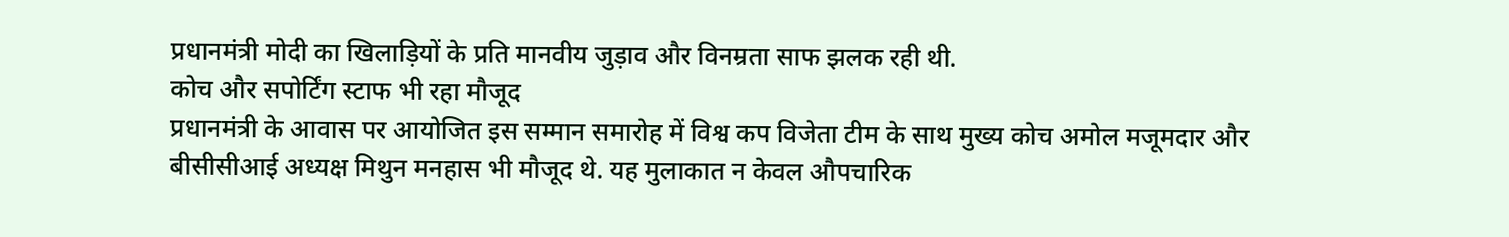प्रधानमंत्री मोदी का खिलाड़ियों के प्रति मानवीय जुड़ाव और विनम्रता साफ झलक रही थी.
कोच और सपोर्टिंग स्टाफ भी रहा मौजूद
प्रधानमंत्री के आवास पर आयोजित इस सम्मान समारोह में विश्व कप विजेता टीम के साथ मुख्य कोच अमोल मजूमदार और बीसीसीआई अध्यक्ष मिथुन मनहास भी मौजूद थे. यह मुलाकात न केवल औपचारिक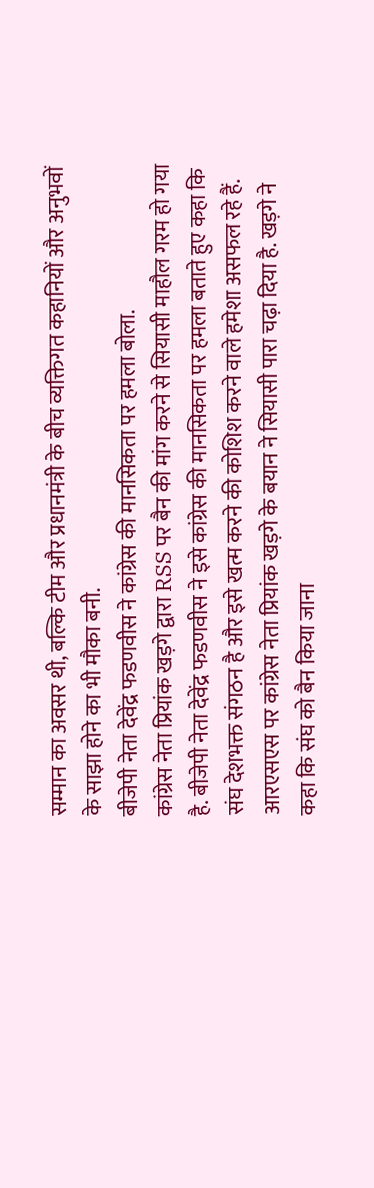सम्मान का अवसर थी, बल्कि टीम और प्रधानमंत्री के बीच व्यक्तिगत कहानियों और अनुभवों के साझा होने का भी मौका बनी.
बीजेपी नेता देवेंद्र फडणवीस ने कांग्रेस की मानसिकता पर हमला बोला.
कांग्रेस नेता प्रियांक खड़गे द्वारा RSS पर बैन की मांग करने से सियासी माहौल गरम हो गया है. बीजेपी नेता देवेंद्र फडणवीस ने इसे कांग्रेस की मानसिकता पर हमला बताते हुए कहा कि संघ देशभक्त संगठन है और इसे खत्म करने की कोशिश करने वाले हमेशा असफल रहे हैं.
आरएसएस पर कांग्रेस नेता प्रियांक खड़गे के बयान ने सियासी पारा चढ़ा दिया है. खड़गे ने कहा कि संघ को बैन किया जाना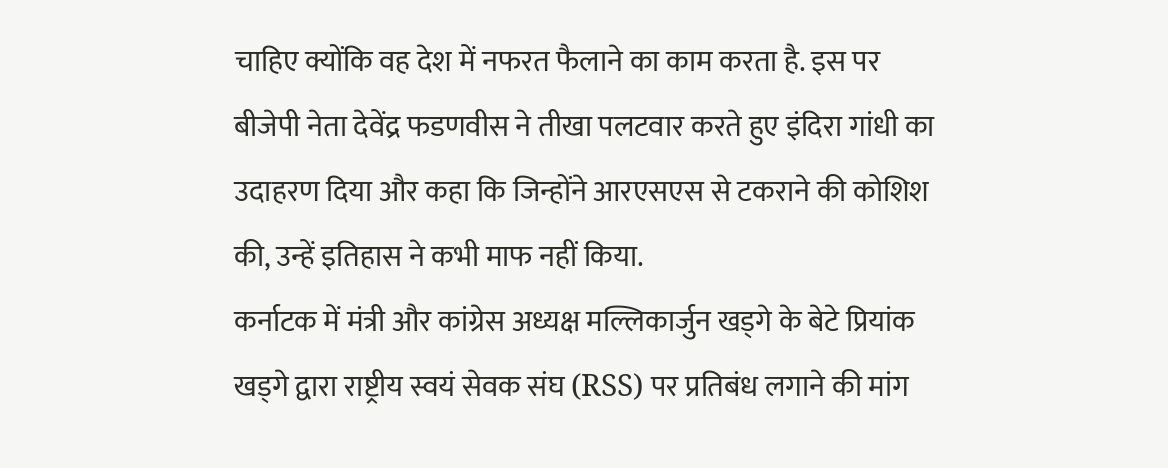चाहिए क्योंकि वह देश में नफरत फैलाने का काम करता है. इस पर बीजेपी नेता देवेंद्र फडणवीस ने तीखा पलटवार करते हुए इंदिरा गांधी का उदाहरण दिया और कहा कि जिन्होंने आरएसएस से टकराने की कोशिश की, उन्हें इतिहास ने कभी माफ नहीं किया.
कर्नाटक में मंत्री और कांग्रेस अध्यक्ष मल्लिकार्जुन खड्गे के बेटे प्रियांक खड्गे द्वारा राष्ट्रीय स्वयं सेवक संघ (RSS) पर प्रतिबंध लगाने की मांग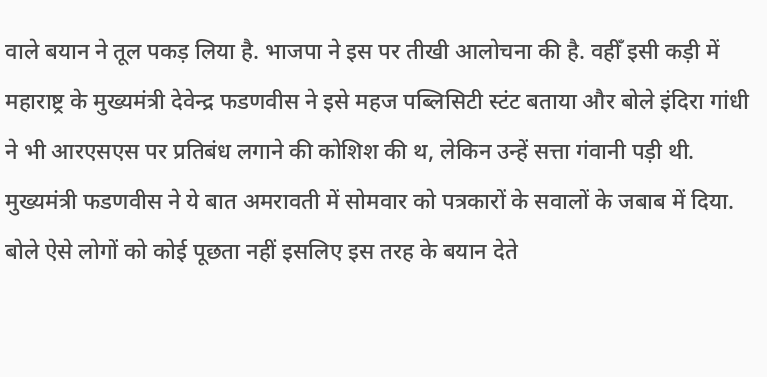वाले बयान ने तूल पकड़ लिया है. भाजपा ने इस पर तीखी आलोचना की है. वहीँ इसी कड़ी में महाराष्ट्र के मुख्यमंत्री देवेन्द्र फडणवीस ने इसे महज पब्लिसिटी स्टंट बताया और बोले इंदिरा गांधी ने भी आरएसएस पर प्रतिबंध लगाने की कोशिश की थ, लेकिन उन्हें सत्ता गंवानी पड़ी थी. मुख्यमंत्री फडणवीस ने ये बात अमरावती में सोमवार को पत्रकारों के सवालों के जबाब में दिया. बोले ऐसे लोगों को कोई पूछता नहीं इसलिए इस तरह के बयान देते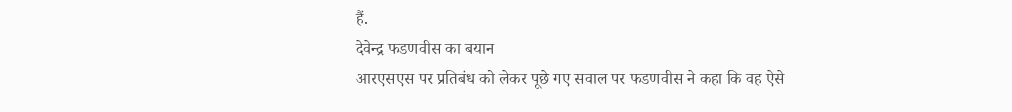हैं.
देवेन्द्र फडणवीस का बयान
आरएसएस पर प्रतिबंध को लेकर पूछे गए सवाल पर फडणवीस ने कहा कि वह ऐसे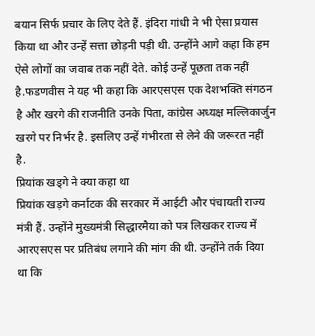बयान सिर्फ प्रचार के लिए देते हैं. इंदिरा गांधी ने भी ऐसा प्रयास किया था और उन्हें सत्ता छोड़नी पड़ी थी. उन्होंने आगे कहा कि हम ऐसे लोगों का जवाब तक नहीं देते. कोई उन्हें पूछता तक नहीं है.फडणवीस ने यह भी कहा कि आरएसएस एक देशभक्ति संगठन है और खरगे की राजनीति उनके पिता, कांग्रेस अध्यक्ष मल्लिकार्जुन खरगे पर निर्भर है. इसलिए उन्हें गंभीरता से लेने की जरूरत नहीं है.
प्रियांक खड्गे ने क्या कहा था
प्रियांक खड़गे कर्नाटक की सरकार में आईटी और पंचायती राज्य मंत्री हैं. उन्होंने मुख्यमंत्री सिद्धारमैया को पत्र लिखकर राज्य में आरएसएस पर प्रतिबंध लगाने की मांग की थी. उन्होंने तर्क दिया था कि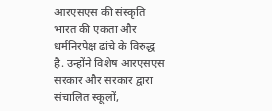आरएसएस की संस्कृति भारत की एकता और धर्मनिरपेक्ष ढांचे के विरुद्ध है. उन्होंने विशेष आरएसएस सरकार और सरकार द्वारा संचालित स्कूलों,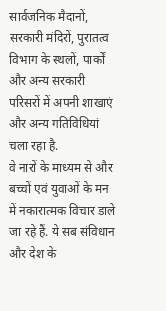सार्वजनिक मैदानों, सरकारी मंदिरों, पुरातत्व विभाग के स्थलों, पार्कों और अन्य सरकारी परिसरों में अपनी शाखाएं और अन्य गतिविधियां चला रहा है.
वे नारों के माध्यम से और बच्चों एवं युवाओं के मन में नकारात्मक विचार डाले जा रहे हैं. ये सब संविधान और देश के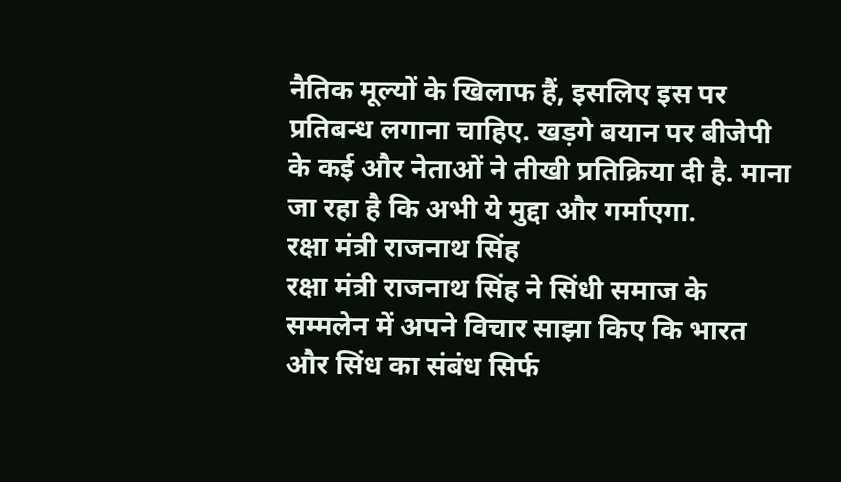नैतिक मूल्यों के खिलाफ हैं, इसलिए इस पर प्रतिबन्ध लगाना चाहिए. खड़गे बयान पर बीजेपी के कई और नेताओं ने तीखी प्रतिक्रिया दी है. माना जा रहा है कि अभी ये मुद्दा और गर्माएगा.
रक्षा मंत्री राजनाथ सिंह
रक्षा मंत्री राजनाथ सिंह ने सिंधी समाज के सम्मलेन में अपने विचार साझा किए कि भारत और सिंध का संबंध सिर्फ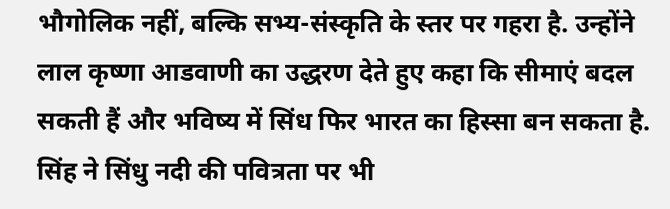भौगोलिक नहीं, बल्कि सभ्य-संस्कृति के स्तर पर गहरा है. उन्होंने लाल कृष्णा आडवाणी का उद्धरण देते हुए कहा कि सीमाएं बदल सकती हैं और भविष्य में सिंध फिर भारत का हिस्सा बन सकता है. सिंह ने सिंधु नदी की पवित्रता पर भी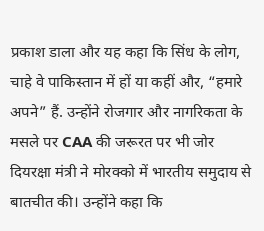प्रकाश डाला और यह कहा कि सिंध के लोग, चाहे वे पाकिस्तान में हों या कहीं और, “हमारे अपने” हैं. उन्होंने रोजगार और नागरिकता के मसले पर CAA की जरूरत पर भी जोर दियरक्षा मंत्री ने मोरक्को में भारतीय समुदाय से बातचीत की। उन्होंने कहा कि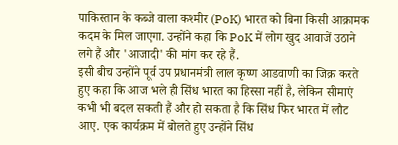पाकिस्तान के कब्जे वाला कश्मीर (PoK) भारत को बिना किसी आक्रामक कदम के मिल जाएगा. उन्होंने कहा कि PoK में लोग खुद आवाजें उठाने लगे हैं और 'आजादी' की मांग कर रहे हैं.
इसी बीच उन्होंने पूर्व उप प्रधानमंत्री लाल कृष्ण आडवाणी का जिक्र करते हुए कहा कि आज भले ही सिंध भारत का हिस्सा नहीं है, लेकिन सीमाएं कभी भी बदल सकती हैं और हो सकता है कि सिंध फिर भारत में लौट आए. एक कार्यक्रम में बोलते हुए उन्होंने सिंध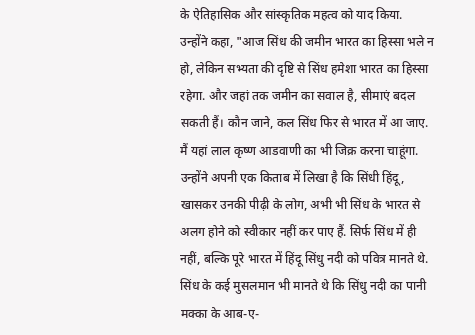के ऐतिहासिक और सांस्कृतिक महत्व को याद किया.
उन्होंने कहा, "आज सिंध की जमीन भारत का हिस्सा भले न हो, लेकिन सभ्यता की दृष्टि से सिंध हमेशा भारत का हिस्सा रहेगा. और जहां तक जमीन का सवाल है, सीमाएं बदल सकती हैं। कौन जाने, कल सिंध फिर से भारत में आ जाए. मैं यहां लाल कृष्ण आडवाणी का भी जिक्र करना चाहूंगा. उन्होंने अपनी एक किताब में लिखा है कि सिंधी हिंदू, खासकर उनकी पीढ़ी के लोग, अभी भी सिंध के भारत से अलग होने को स्वीकार नहीं कर पाए हैं. सिर्फ सिंध में ही नहीं, बल्कि पूरे भारत में हिंदू सिंधु नदी को पवित्र मानते थे. सिंध के कई मुसलमान भी मानते थे कि सिंधु नदी का पानी मक्का के आब-ए-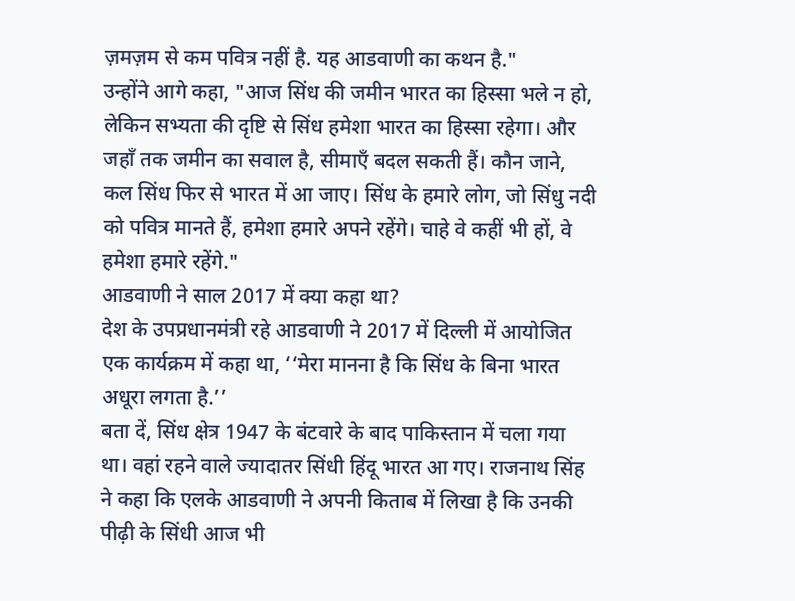ज़मज़म से कम पवित्र नहीं है. यह आडवाणी का कथन है."
उन्होंने आगे कहा, "आज सिंध की जमीन भारत का हिस्सा भले न हो, लेकिन सभ्यता की दृष्टि से सिंध हमेशा भारत का हिस्सा रहेगा। और जहाँ तक जमीन का सवाल है, सीमाएँ बदल सकती हैं। कौन जाने, कल सिंध फिर से भारत में आ जाए। सिंध के हमारे लोग, जो सिंधु नदी को पवित्र मानते हैं, हमेशा हमारे अपने रहेंगे। चाहे वे कहीं भी हों, वे हमेशा हमारे रहेंगे."
आडवाणी ने साल 2017 में क्या कहा था?
देश के उपप्रधानमंत्री रहे आडवाणी ने 2017 में दिल्ली में आयोजित एक कार्यक्रम में कहा था, ‘‘मेरा मानना है कि सिंध के बिना भारत अधूरा लगता है.’’
बता दें, सिंध क्षेत्र 1947 के बंटवारे के बाद पाकिस्तान में चला गया था। वहां रहने वाले ज्यादातर सिंधी हिंदू भारत आ गए। राजनाथ सिंह ने कहा कि एलके आडवाणी ने अपनी किताब में लिखा है कि उनकी पीढ़ी के सिंधी आज भी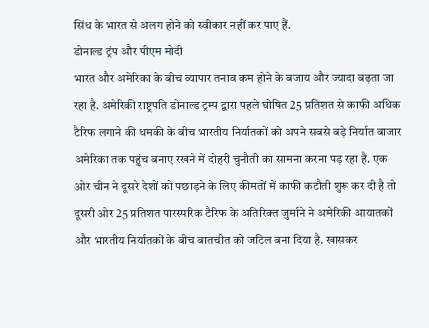सिंध के भारत से अलग होने को स्वीकार नहीं कर पाए हैं.
डोनाल्ड ट्रंप और पीएम मोदी
भारत और अमेरिका के बीच व्यापार तनाव कम होने के बजाय और ज्यादा बढ़ता जा रहा है. अमेरिकी राष्ट्रपति डोनाल्ड ट्रम्प द्वारा पहले घोषित 25 प्रतिशत से काफी अधिक टैरिफ लगाने की धमकी के बीच भारतीय निर्यातकों को अपने सबसे बड़े निर्यात बाजार अमेरिका तक पहुंच बनाए रखने में दोहरी चुनौती का सामना करना पड़ रहा है. एक ओर चीन ने दूसरे देशों को पछाड़ने के लिए कीमतों में काफी कटौती शुरू कर दी है तो दूसरी ओर 25 प्रतिशत पारस्परिक टैरिफ के अतिरिक्त जुर्माने ने अमेरिकी आयातकों और भारतीय निर्यातकों के बीच बातचीत को जटिल बना दिया है. खासकर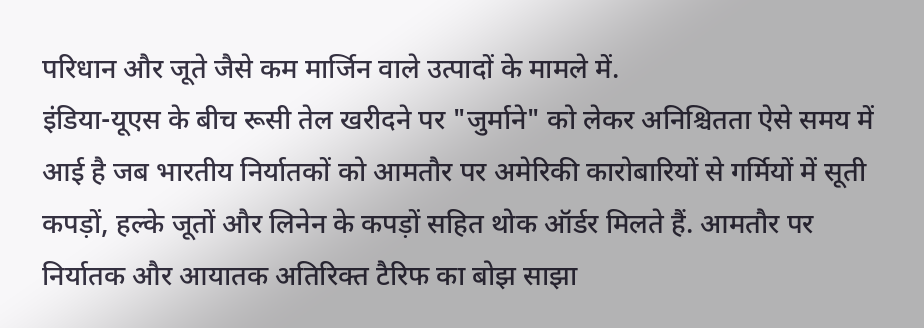परिधान और जूते जैसे कम मार्जिन वाले उत्पादों के मामले में.
इंडिया-यूएस के बीच रूसी तेल खरीदने पर "जुर्माने" को लेकर अनिश्चितता ऐसे समय में आई है जब भारतीय निर्यातकों को आमतौर पर अमेरिकी कारोबारियों से गर्मियों में सूती कपड़ों, हल्के जूतों और लिनेन के कपड़ों सहित थोक ऑर्डर मिलते हैं. आमतौर पर निर्यातक और आयातक अतिरिक्त टैरिफ का बोझ साझा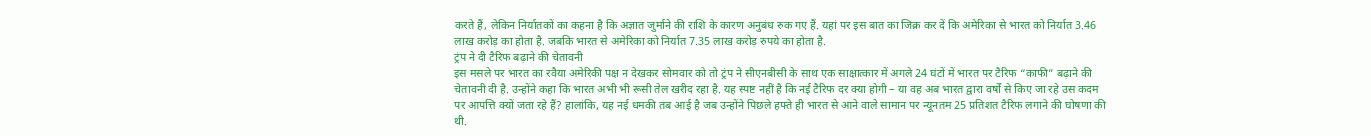करते हैं, लेकिन निर्यातकों का कहना है कि अज्ञात जुर्माने की राशि के कारण अनुबंध रुक गए हैं. यहां पर इस बात का जिक्र कर दें कि अमेरिका से भारत को निर्यात 3.46 लाख करोड़ का होता है. जबकि भारत से अमेरिका को निर्यात 7.35 लाख करोड़ रुपये का होता है.
ट्रंप ने दी टैरिफ बढ़ाने की चेतावनी
इस मसले पर भारत का रवैया अमेरिकी पक्ष न देखकर सोमवार को तो ट्रंप ने सीएनबीसी के साथ एक साक्षात्कार में अगले 24 घंटों में भारत पर टैरिफ “काफी” बढ़ाने की चेतावनी दी है. उन्होंने कहा कि भारत अभी भी रूसी तेल खरीद रहा है. यह स्पष्ट नहीं है कि नई टैरिफ दर क्या होगी – या वह अब भारत द्वारा वर्षों से किए जा रहे उस कदम पर आपत्ति क्यों जता रहे हैं? हालांकि, यह नई धमकी तब आई है जब उन्होंने पिछले हफ्ते ही भारत से आने वाले सामान पर न्यूनतम 25 प्रतिशत टैरिफ लगाने की घोषणा की थी.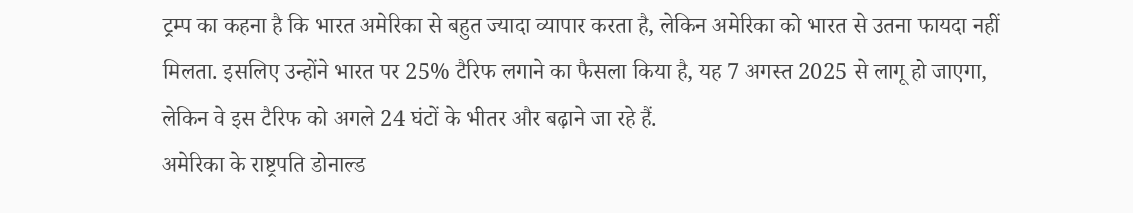ट्रम्प का कहना है कि भारत अमेरिका से बहुत ज्यादा व्यापार करता है, लेकिन अमेरिका को भारत से उतना फायदा नहीं मिलता. इसलिए उन्होंने भारत पर 25% टैरिफ लगाने का फैसला किया है, यह 7 अगस्त 2025 से लागू हो जाएगा, लेकिन वे इस टैरिफ को अगले 24 घंटों के भीतर और बढ़ाने जा रहे हैं.
अमेरिका के राष्ट्रपति डोनाल्ड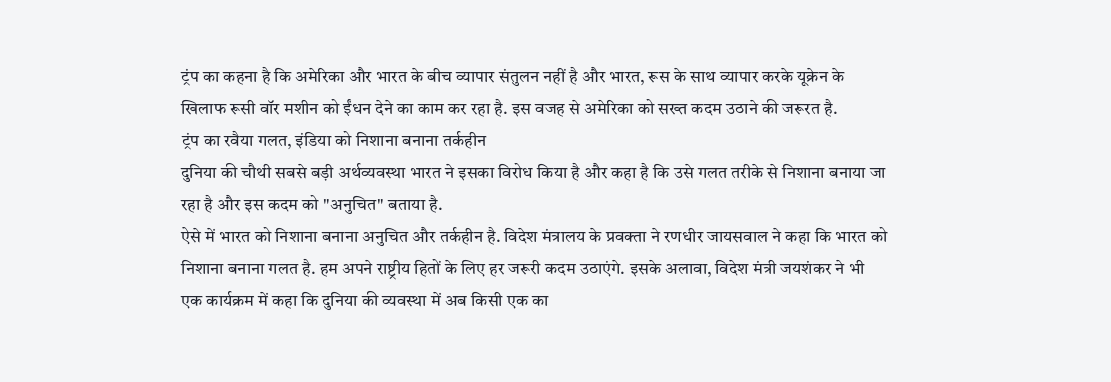ट्रंप का कहना है कि अमेरिका और भारत के बीच व्यापार संतुलन नहीं है और भारत, रूस के साथ व्यापार करके यूक्रेन के खिलाफ रूसी वॉर मशीन को ईंधन देने का काम कर रहा है. इस वजह से अमेरिका को सख्त कदम उठाने की जरूरत है.
ट्रंप का रवैया गलत, इंडिया को निशाना बनाना तर्कहीन
दुनिया की चौथी सबसे बड़ी अर्थव्यवस्था भारत ने इसका विरोध किया है और कहा है कि उसे गलत तरीके से निशाना बनाया जा रहा है और इस कदम को "अनुचित" बताया है.
ऐसे में भारत को निशाना बनाना अनुचित और तर्कहीन है. विदेश मंत्रालय के प्रवक्ता ने रणधीर जायसवाल ने कहा कि भारत को निशाना बनाना गलत है. हम अपने राष्ट्रीय हितों के लिए हर जरूरी कदम उठाएंगे. इसके अलावा, विदेश मंत्री जयशंकर ने भी एक कार्यक्रम में कहा कि दुनिया की व्यवस्था में अब किसी एक का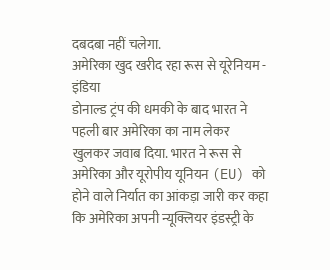दबदबा नहीं चलेगा.
अमेरिका खुद खरीद रहा रूस से यूरेनियम - इंडिया
डोनाल्ड ट्रंप की धमकी के बाद भारत ने पहली बार अमेरिका का नाम लेकर खुलकर जवाब दिया. भारत ने रूस से अमेरिका और यूरोपीय यूनियन (EU) को होने वाले निर्यात का आंकड़ा जारी कर कहा कि अमेरिका अपनी न्यूक्लियर इंडस्ट्री के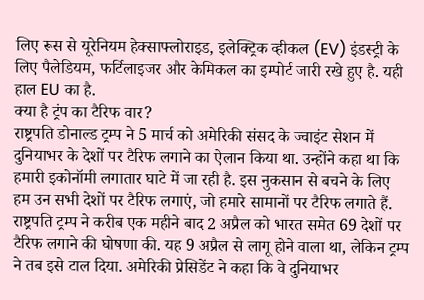लिए रूस से यूरेनियम हेक्साफ्लोराइड, इलेक्ट्रिक व्हीकल (EV) इंडस्ट्री के लिए पैलेडियम, फर्टिलाइजर और केमिकल का इम्पोर्ट जारी रखे हुए है. यही हाल EU का है.
क्या है ट्रंप का टैरिफ वार?
राष्ट्रपति डोनाल्ड ट्रम्प ने 5 मार्च को अमेरिकी संसद के ज्वाइंट सेशन में दुनियाभर के देशों पर टैरिफ लगाने का ऐलान किया था. उन्होंने कहा था कि हमारी इकोनॉमी लगातार घाटे में जा रही है. इस नुकसान से बचने के लिए हम उन सभी देशों पर टैरिफ लगाएं, जो हमारे सामानों पर टैरिफ लगाते हैं. राष्ट्रपति ट्रम्प ने करीब एक महीने बाद 2 अप्रैल को भारत समेत 69 देशों पर टैरिफ लगाने की घोषणा की. यह 9 अप्रैल से लागू होने वाला था, लेकिन ट्रम्प ने तब इसे टाल दिया. अमेरिकी प्रेसिडेंट ने कहा कि वे दुनियाभर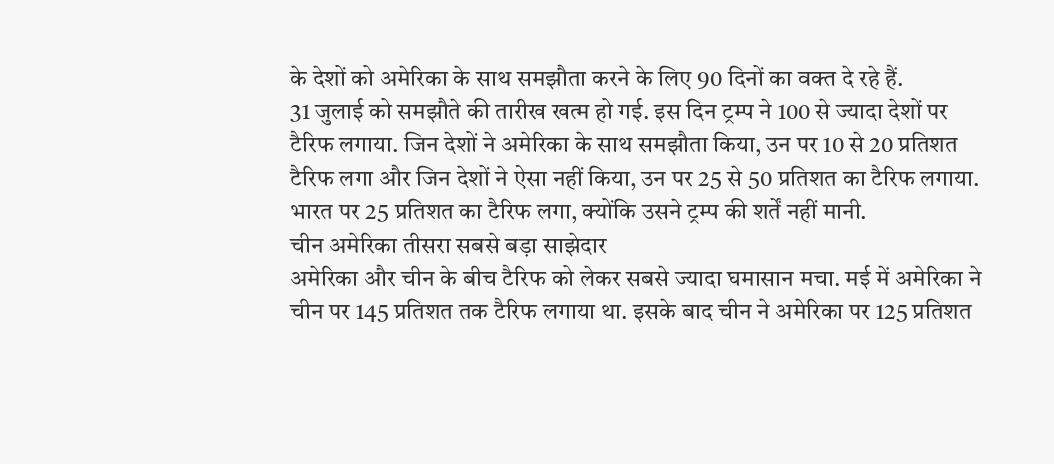के देशों को अमेरिका के साथ समझौता करने के लिए 90 दिनों का वक्त दे रहे हैं.
31 जुलाई को समझौते की तारीख खत्म हो गई. इस दिन ट्रम्प ने 100 से ज्यादा देशों पर टैरिफ लगाया. जिन देशों ने अमेरिका के साथ समझौता किया, उन पर 10 से 20 प्रतिशत टैरिफ लगा और जिन देशों ने ऐसा नहीं किया, उन पर 25 से 50 प्रतिशत का टैरिफ लगाया. भारत पर 25 प्रतिशत का टैरिफ लगा, क्योंकि उसने ट्रम्प की शर्तें नहीं मानी.
चीन अमेरिका तीसरा सबसे बड़ा साझेदार
अमेरिका और चीन के बीच टैरिफ को लेकर सबसे ज्यादा घमासान मचा. मई में अमेरिका ने चीन पर 145 प्रतिशत तक टैरिफ लगाया था. इसके बाद चीन ने अमेरिका पर 125 प्रतिशत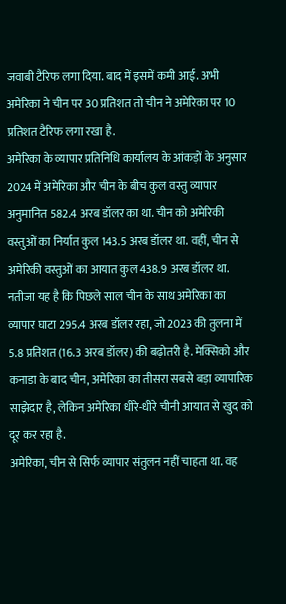जवाबी टैरिफ लगा दिया. बाद में इसमें कमी आई. अभी अमेरिका ने चीन पर 30 प्रतिशत तो चीन ने अमेरिका पर 10 प्रतिशत टैरिफ लगा रखा है.
अमेरिका के व्यापार प्रतिनिधि कार्यालय के आंकड़ों के अनुसार 2024 में अमेरिका और चीन के बीच कुल वस्तु व्यापार अनुमानित 582.4 अरब डॉलर का था. चीन को अमेरिकी वस्तुओं का निर्यात कुल 143.5 अरब डॉलर था. वहीं, चीन से अमेरिकी वस्तुओं का आयात कुल 438.9 अरब डॉलर था. नतीजा यह है कि पिछले साल चीन के साथ अमेरिका का व्यापार घाटा 295.4 अरब डॉलर रहा, जो 2023 की तुलना में 5.8 प्रतिशत (16.3 अरब डॉलर) की बढ़ोतरी है. मेक्सिको और कनाडा के बाद चीन, अमेरिका का तीसरा सबसे बड़ा व्यापारिक साझेदार है, लेकिन अमेरिका धीरे-धीरे चीनी आयात से खुद को दूर कर रहा है.
अमेरिका, चीन से सिर्फ व्यापार संतुलन नहीं चाहता था. वह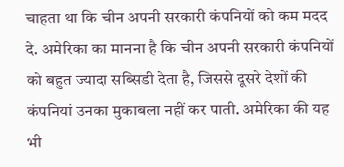चाहता था कि चीन अपनी सरकारी कंपनियों को कम मदद दे. अमेरिका का मानना है कि चीन अपनी सरकारी कंपनियों को बहुत ज्यादा सब्सिडी देता है, जिससे दूसरे देशों की कंपनियां उनका मुकाबला नहीं कर पाती. अमेरिका की यह भी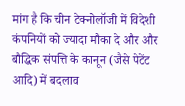मांग है कि चीन टेक्नोलॉजी में विदेशी कंपनियों को ज्यादा मौका दे और और बौद्धिक संपत्ति के कानून (जैसे पेटेंट आदि) में बदलाव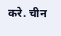करे. चीन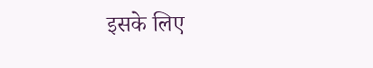इसके लिए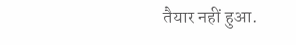तैयार नहीं हुआ.